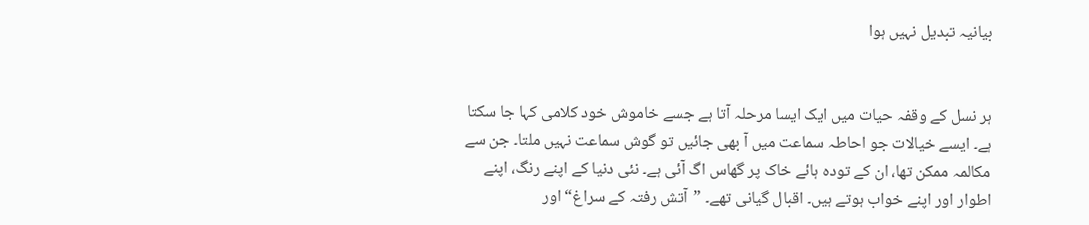بیانیہ تبدیل نہیں ہوا


ہر نسل کے وقفہ حیات میں ایک ایسا مرحلہ آتا ہے جسے خاموش خود کلامی کہا جا سکتا ہے۔ ایسے خیالات جو احاطہ سماعت میں آ بھی جائیں تو گوش سماعت نہیں ملتا۔ جن سے مکالمہ ممکن تھا، ان کے تودہ ہائے خاک پر گھاس اگ آئی ہے۔ نئی دنیا کے اپنے رنگ، اپنے اطوار اور اپنے خواب ہوتے ہیں۔ اقبال گیانی تھے۔ ”آتش رفتہ کے سراغ“ اور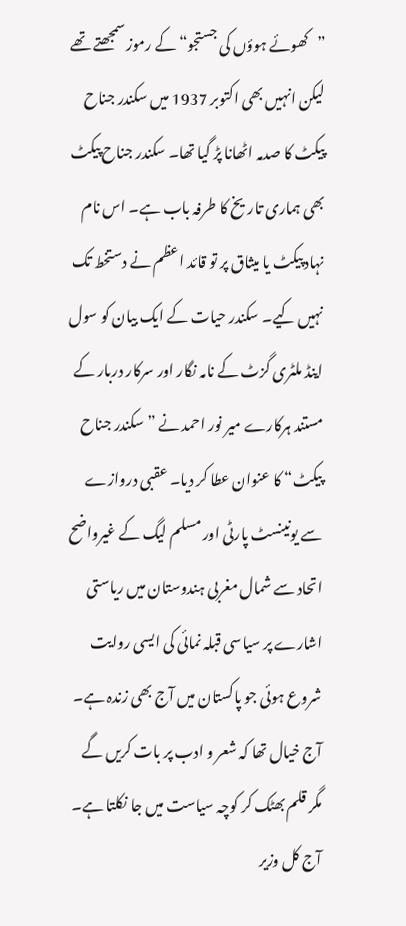”کھوئے ہوؤں کی جستجو“ کے رموز سمجھتے تھے لیکن انہیں بھی اکتوبر 1937 میں سکندر جناح پیکٹ کا صدمہ اٹھانا پڑ گیا تھا۔ سکندر جناح پیکٹ بھی ہماری تاریخ کا طرفہ باب ہے۔ اس نام نہاد پیکٹ یا میثاق پر تو قائد اعظم نے دستخط تک نہیں کیے۔ سکندر حیات کے ایک بیان کو سول اینڈ ملٹری گزٹ کے نامہ نگار اور سرکار دربار کے مستند ہرکارے میر نور احمد نے ”سکندر جناح پیکٹ“ کا عنوان عطا کر دیا۔ عقبی دروازے سے یونینسٹ پارٹی اور مسلم لیگ کے غیرواضح اتحاد سے شمال مغربی ہندوستان میں ریاستی اشارے پر سیاسی قبلہ نمائی کی ایسی روایت شروع ہوئی جو پاکستان میں آج بھی زندہ ہے۔ آج خیال تھا کہ شعر و ادب پر بات کریں گے مگر قلم بھٹک کر کوچہ سیاست میں جا نکلتا ہے۔ آج کل وزیر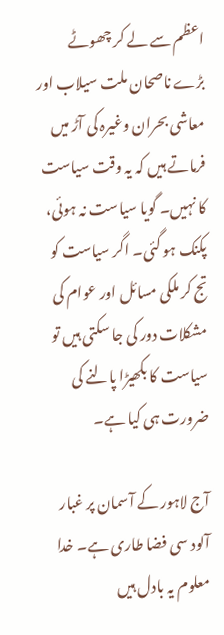اعظم سے لے کر چھوٹے بڑے ناصحان ملت سیلاب اور معاشی بحران وغیرہ کی آڑ میں فرماتے ہیں کہ یہ وقت سیاست کا نہیں۔ گویا سیاست نہ ہوئی، پکنک ہو گئی۔ اگر سیاست کو تج کر ملکی مسائل اور عوام کی مشکلات دور کی جا سکتی ہیں تو سیاست کا بکھیڑا پالنے کی ضرورت ہی کیا ہے۔

آج لاہور کے آسمان پر غبار آلود سی فضا طاری ہے۔ خدا معلوم یہ بادل ہیں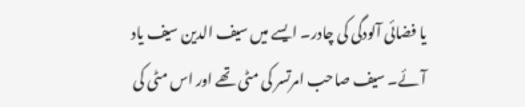یا فضائی آلودگی کی چادر۔ ایسے میں سیف الدین سیف یاد آئے۔ سیف صاحب امرتسر کی مٹی تھے اور اس مٹی کی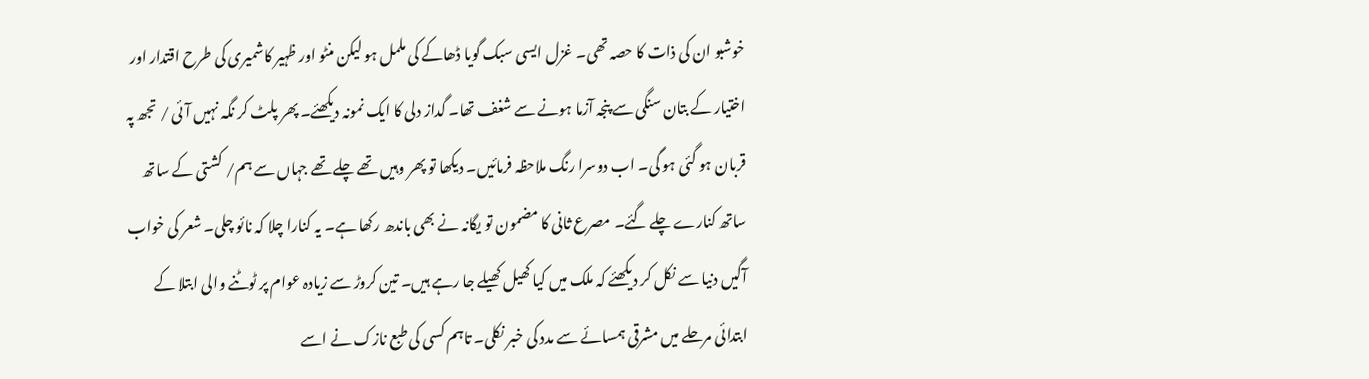خوشبو ان کی ذات کا حصہ تھی۔ غزل ایسی سبک گویا ڈھاکے کی ململ ہو لیکن منٹو اور ظہیر کاشمیری کی طرح اقتدار اور اختیار کے بتان سنگی سے پنجہ آزما ہونے سے شغف تھا۔ گداز دلی کا ایک نمونہ دیکھئے۔ پھر پلٹ کر نگہ نہیں آئی / تجھ پہ قربان ہو گئی ہو گی۔ اب دوسرا رنگ ملاحظہ فرمائیں۔ دیکھا تو پھر وہیں تھے چلے تھے جہاں سے ہم/ کشتی کے ساتھ ساتھ کنارے چلے گئے۔ مصرع ثانی کا مضمون تو یگانہ نے بھی باندھ رکھا ہے۔ یہ کنارا چلا کہ نائو چلی۔ شعر کی خواب آگیں دنیا سے نکل کر دیکھئے کہ ملک میں کیا کھیل کھیلے جا رہے ہیں۔ تین کروڑ سے زیادہ عوام پر ٹوٹنے والی ابتلا کے ابتدائی مرحلے میں مشرقی ہمسائے سے مدد کی خبر نکلی۔ تاہم کسی کی طبع نازک نے اسے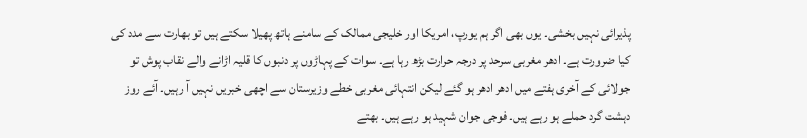پذیرائی نہیں بخشی۔ یوں بھی اگر ہم یورپ، امریکا اور خلیجی ممالک کے سامنے ہاتھ پھیلا سکتے ہیں تو بھارت سے مدد کی کیا ضرورت ہے۔ ادھر مغربی سرحد پر درجہ حرارت بڑھ رہا ہے۔ سوات کے پہاڑوں پر دنبوں کا قلیہ اڑانے والے نقاب پوش تو جولائی کے آخری ہفتے میں ادھر ادھر ہو گئے لیکن انتہائی مغربی خطے وزیرستان سے اچھی خبریں نہیں آ رہیں۔ آئے روز دہشت گرد حملے ہو رہے ہیں۔ فوجی جوان شہید ہو رہے ہیں۔ بھتے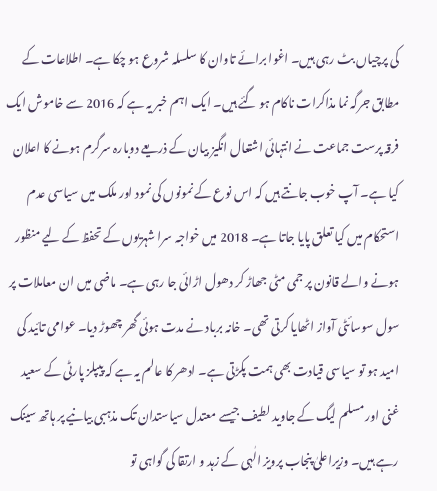کی پرچیاں بٹ رہی ہیں۔ اغوا برائے تاوان کا سلسلہ شروع ہو چکا ہے۔ اطلاعات کے مطابق جرگہ نما مذاکرات ناکام ہو گئے ہیں۔ ایک اہم خبر یہ ہے کہ 2016 سے خاموش ایک فرقہ پرست جماعت نے انتہائی اشتعال انگیز بیان کے ذریعے دوبارہ سرگرم ہونے کا اعلان کیا ہے۔ آپ خوب جانتے ہیں کہ اس نوع کے نمونوں کی نمود اور ملک میں سیاسی عدم استحکام میں کیا تعلق پایا جاتا ہے۔ 2018 میں خواجہ سرا شہریوں کے تحفظ کے لیے منظور ہونے والے قانون پر جمی مٹی جھاڑ کر دھول اڑائی جا رہی ہے۔ ماضی میں ان معاملات پر سول سوسائٹی آواز اٹھایا کرتی تھی۔ خانہ برباد نے مدت ہوئی گھر چھوڑ دیا۔ عوامی تائید کی امید ہو تو سیاسی قیادت بھی ہمت پکڑتی ہے۔ ادھر کا عالم یہ ہے کہ پیپلز پارٹی کے سعید غنی اور مسلم لیگ کے جاوید لطیف جیسے معتدل سیاستدان تک مذہبی بیانیے پر ہاتھ سینک رہے ہیں۔ وزیراعلیٰ پنجاب پرویز الٰہی کے زہد و ارتقا کی گواہی تو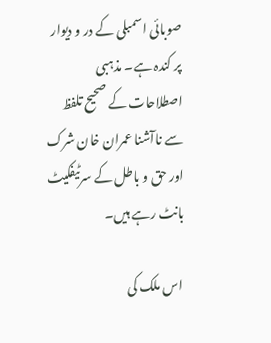صوبائی اسمبلی کے در و دیوار پر کندہ ہے۔ مذہبی اصطلاحات کے صحیح تلفظ سے ناآشنا عمران خان شرک اور حق و باطل کے سرٹیفکیٹ بانٹ رہے ہیں۔

 اس ملک کی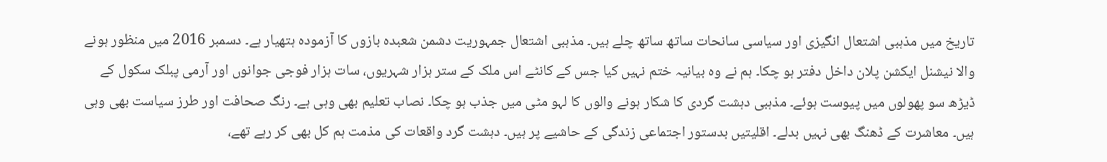تاریخ میں مذہبی اشتعال انگیزی اور سیاسی سانحات ساتھ ساتھ چلے ہیں۔ مذہبی اشتعال جمہوریت دشمن شعبدہ بازوں کا آزمودہ ہتھیار ہے۔ دسمبر 2016 میں منظور ہونے والا نیشنل ایکشن پلان داخل دفتر ہو چکا۔ ہم نے وہ بیانیہ ختم نہیں کیا جس کے کانٹے اس ملک کے ستر ہزار شہریوں، سات ہزار فوجی جوانوں اور آرمی پبلک سکول کے ڈیڑھ سو پھولوں میں پیوست ہوئے۔ مذہبی دہشت گردی کا شکار ہونے والوں کا لہو مٹی میں جذب ہو چکا۔ نصاب تعلیم بھی وہی ہے۔ رنگ صحافت اور طرز سیاست بھی وہی ہیں۔ معاشرت کے ڈھنگ بھی نہیں بدلے۔ اقلیتیں بدستور اجتماعی زندگی کے حاشیے پر ہیں۔ دہشت گرد واقعات کی مذمت ہم کل بھی کر رہے تھے،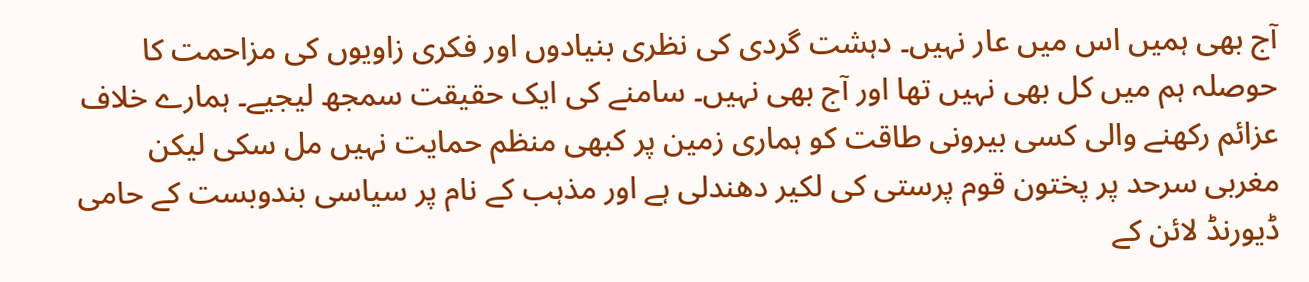آج بھی ہمیں اس میں عار نہیں۔ دہشت گردی کی نظری بنیادوں اور فکری زاویوں کی مزاحمت کا حوصلہ ہم میں کل بھی نہیں تھا اور آج بھی نہیں۔ سامنے کی ایک حقیقت سمجھ لیجیے۔ ہمارے خلاف عزائم رکھنے والی کسی بیرونی طاقت کو ہماری زمین پر کبھی منظم حمایت نہیں مل سکی لیکن مغربی سرحد پر پختون قوم پرستی کی لکیر دھندلی ہے اور مذہب کے نام پر سیاسی بندوبست کے حامی ڈیورنڈ لائن کے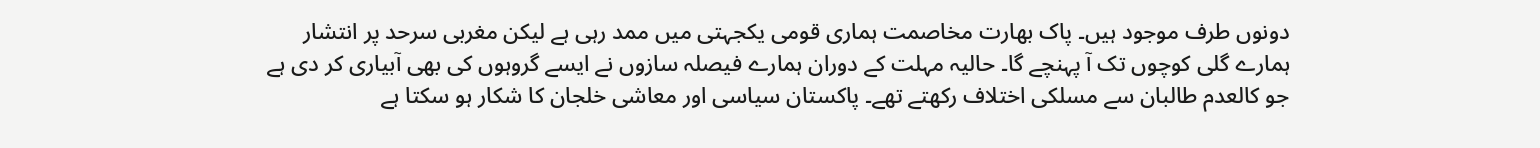دونوں طرف موجود ہیں۔ پاک بھارت مخاصمت ہماری قومی یکجہتی میں ممد رہی ہے لیکن مغربی سرحد پر انتشار ہمارے گلی کوچوں تک آ پہنچے گا۔ حالیہ مہلت کے دوران ہمارے فیصلہ سازوں نے ایسے گروہوں کی بھی آبیاری کر دی ہے جو کالعدم طالبان سے مسلکی اختلاف رکھتے تھے۔ پاکستان سیاسی اور معاشی خلجان کا شکار ہو سکتا ہے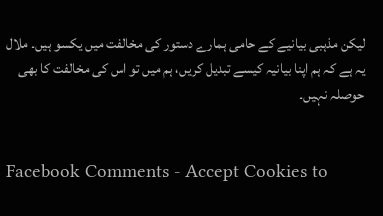لیکن مذہبی بیانیے کے حامی ہمارے دستور کی مخالفت میں یکسو ہیں۔ ملال یہ ہے کہ ہم اپنا بیانیہ کیسے تبدیل کریں، ہم میں تو اس کی مخالفت کا بھی حوصلہ نہیں۔


Facebook Comments - Accept Cookies to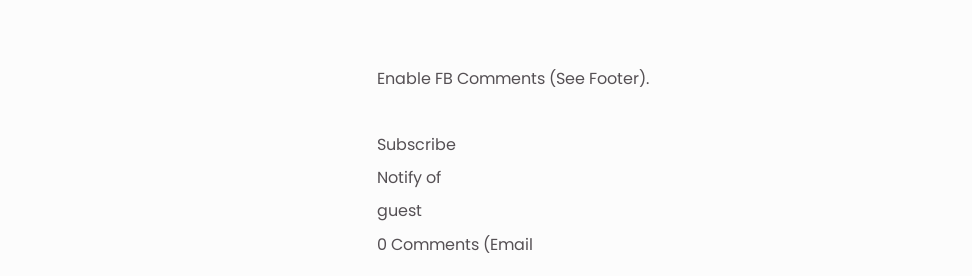Enable FB Comments (See Footer).

Subscribe
Notify of
guest
0 Comments (Email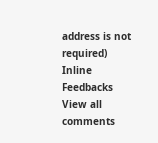address is not required)
Inline Feedbacks
View all comments